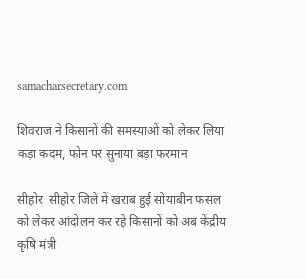samacharsecretary.com

शिवराज ने किसानों की समस्याओं को लेकर लिया कड़ा कदम, फोन पर सुनाया बड़ा फरमान

सीहोर  सीहोर जिले में खराब हुई सोयाबीन फसल को लेकर आंदोलन कर रहे किसानों को अब केंद्रीय कृषि मंत्री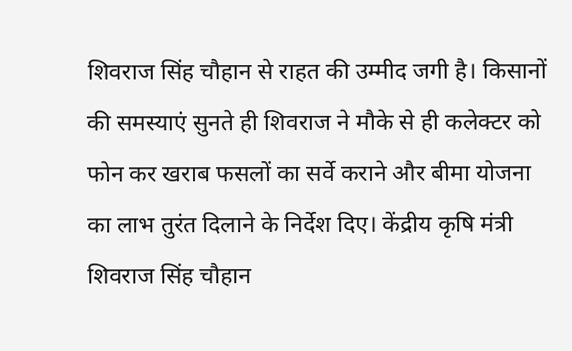शिवराज सिंह चौहान से राहत की उम्मीद जगी है। किसानों की समस्याएं सुनते ही शिवराज ने मौके से ही कलेक्टर को फोन कर खराब फसलों का सर्वे कराने और बीमा योजना का लाभ तुरंत दिलाने के निर्देश दिए। केंद्रीय कृषि मंत्री शिवराज सिंह चौहान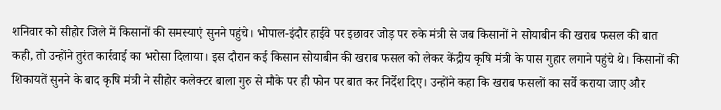शनिवार को सीहोर जिले में किसानों की समस्याएं सुनने पहुंचे। भोपाल-इंदौर हाईवे पर इछावर जोड़ पर रुके मंत्री से जब किसानों ने सोयाबीन की खराब फसल की बात कही, तो उन्होंने तुरंत कार्रवाई का भरोसा दिलाया। इस दौरान कई किसान सोयाबीन की खराब फसल को लेकर केंद्रीय कृषि मंत्री के पास गुहार लगाने पहुंचे थे। किसानों की शिकायतें सुनने के बाद कृषि मंत्री ने सीहोर कलेक्टर बाला गुरु से मौके पर ही फोन पर बात कर निर्देश दिए। उन्होंने कहा कि खराब फसलों का सर्वे कराया जाए और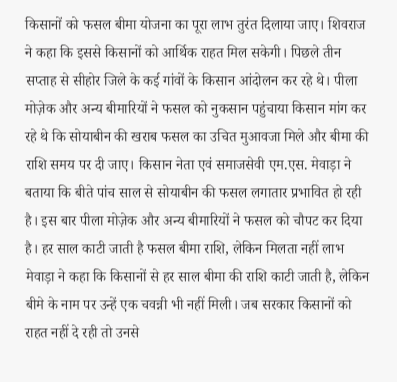किसानों को फसल बीमा योजना का पूरा लाभ तुरंत दिलाया जाए। शिवराज ने कहा कि इससे किसानों को आर्थिक राहत मिल सकेगी। पिछले तीन सप्ताह से सीहोर जिले के कई गांवों के किसान आंदोलन कर रहे थे। पीला मोज़ेक और अन्य बीमारियों ने फसल को नुकसान पहुंचाया किसान मांग कर रहे थे कि सोयाबीन की खराब फसल का उचित मुआवजा मिले और बीमा की राशि समय पर दी जाए। किसान नेता एवं समाजसेवी एम.एस. मेवाड़ा ने बताया कि बीते पांच साल से सोयाबीन की फसल लगातार प्रभावित हो रही है। इस बार पीला मोज़ेक और अन्य बीमारियों ने फसल को चौपट कर दिया है। हर साल काटी जाती है फसल बीमा राशि, लेकिन मिलता नहीं लाभ मेवाड़ा ने कहा कि किसानों से हर साल बीमा की राशि काटी जाती है, लेकिन बीमे के नाम पर उन्हें एक चवन्नी भी नहीं मिली। जब सरकार किसानों को राहत नहीं दे रही तो उनसे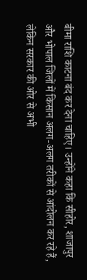बीमा राशि काटना बंद कर देना चाहिए। उन्होंने कहा कि सीहोर, शाजापुर और भोपाल जिलों में किसान अलग-अलग तरीकों से आंदोलन कर रहे हैं, लेकिन सरकार की ओर से अभी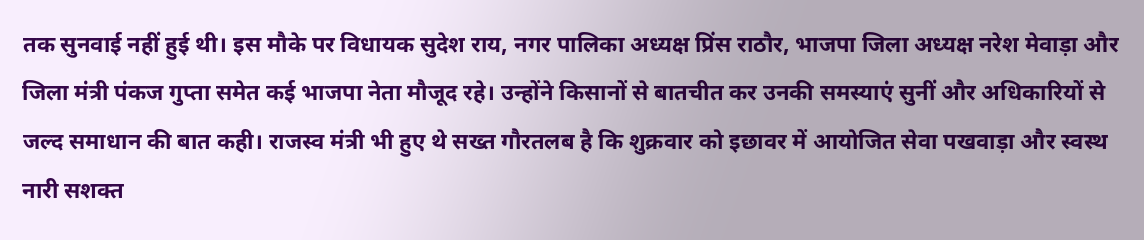तक सुनवाई नहीं हुई थी। इस मौके पर विधायक सुदेश राय, नगर पालिका अध्यक्ष प्रिंस राठौर, भाजपा जिला अध्यक्ष नरेश मेवाड़ा और जिला मंत्री पंकज गुप्ता समेत कई भाजपा नेता मौजूद रहे। उन्होंने किसानों से बातचीत कर उनकी समस्याएं सुनीं और अधिकारियों से जल्द समाधान की बात कही। राजस्व मंत्री भी हुए थे सख्त गौरतलब है कि शुक्रवार को इछावर में आयोजित सेवा पखवाड़ा और स्वस्थ नारी सशक्त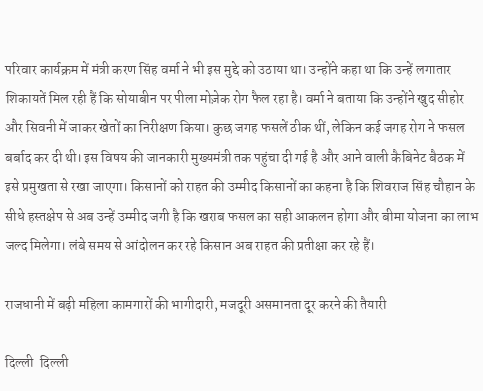परिवार कार्यक्रम में मंत्री करण सिंह वर्मा ने भी इस मुद्दे को उठाया था। उन्होंने कहा था कि उन्हें लगातार शिकायतें मिल रही हैं कि सोयाबीन पर पीला मोज़ेक रोग फैल रहा है। वर्मा ने बताया कि उन्होंने खुद सीहोर और सिवनी में जाकर खेतों का निरीक्षण किया। कुछ जगह फसलें ठीक थीं, लेकिन कई जगह रोग ने फसल बर्बाद कर दी थी। इस विषय की जानकारी मुख्यमंत्री तक पहुंचा दी गई है और आने वाली कैबिनेट बैठक में इसे प्रमुखता से रखा जाएगा। किसानों को राहत की उम्मीद किसानों का कहना है कि शिवराज सिंह चौहान के सीधे हस्तक्षेप से अब उन्हें उम्मीद जगी है कि खराब फसल का सही आकलन होगा और बीमा योजना का लाभ जल्द मिलेगा। लंबे समय से आंदोलन कर रहे किसान अब राहत की प्रतीक्षा कर रहे हैं।

राजधानी में बढ़ी महिला कामगारों की भागीदारी, मजदूरी असमानता दूर करने की तैयारी

दिल्ली  दिल्ली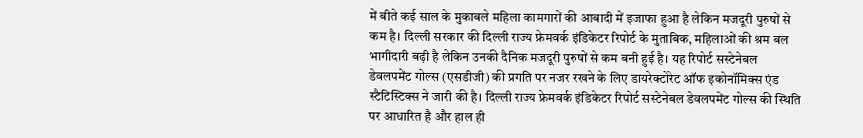में बीते कई साल के मुकाबले महिला कामगारों की आबादी में इजाफा हुआ है लेकिन मजदूरी पुरुषों से कम है। दिल्ली सरकार की दिल्ली राज्य फ्रेमवर्क इंडिकेटर रिपोर्ट के मुताबिक, महिलाओं की श्रम बल भागीदारी बढ़ी है लेकिन उनकी दैनिक मजदूरी पुरुषों से कम बनी हुई है। यह रिपोर्ट सस्टेनेबल डेवलपमेंट गोल्स (एसडीजी) की प्रगति पर नजर रखने के लिए डायरेक्टोरेट ऑफ इकोनॉमिक्स एंड स्टैटिस्टिक्स ने जारी की है। दिल्ली राज्य फ्रेमवर्क इंडिकेटर रिपोर्ट सस्टेनेबल डेवलपमेंट गोल्स की स्थिति पर आधारित है और हाल ही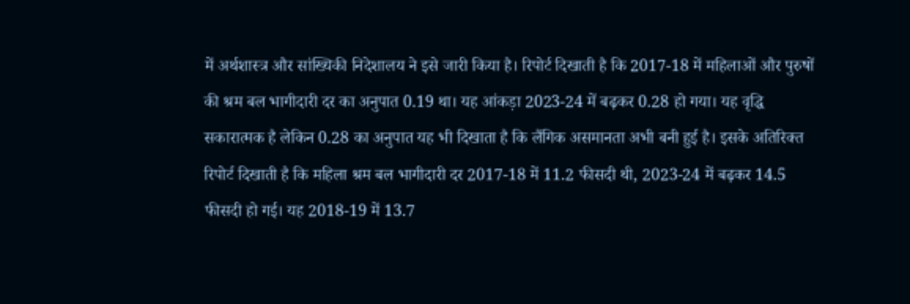में अर्थशास्त्र और सांख्यिकी निदेशालय ने इसे जारी किया है। रिपोर्ट दिखाती है कि 2017-18 में महिलाओं और पुरुषों की श्रम बल भागीदारी दर का अनुपात 0.19 था। यह आंकड़ा 2023-24 में बढ़कर 0.28 हो गया। यह वृद्धि सकारात्मक है लेकिन 0.28 का अनुपात यह भी दिखाता है कि लैंगिक असमानता अभी बनी हुई है। इसके अतिरिक्त रिपोर्ट दिखाती है कि महिला श्रम बल भागीदारी दर 2017-18 में 11.2 फीसदी थी, 2023-24 में बढ़कर 14.5 फीसदी हो गई। यह 2018-19 में 13.7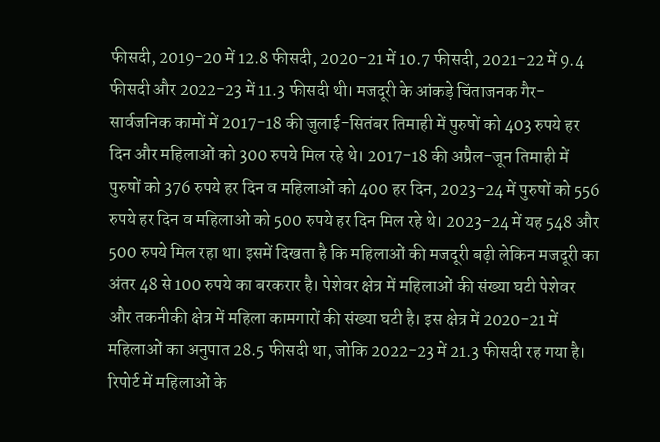फीसदी, 2019-20 में 12.8 फीसदी, 2020-21 में 10.7 फीसदी, 2021-22 में 9.4 फीसदी और 2022-23 में 11.3 फीसदी थी। मजदूरी के आंकड़े चिंताजनक गैर-सार्वजनिक कामों में 2017-18 की जुलाई-सितंबर तिमाही में पुरुषों को 403 रुपये हर दिन और महिलाओं को 300 रुपये मिल रहे थे। 2017-18 की अप्रैल-जून तिमाही में पुरुषों को 376 रुपये हर दिन व महिलाओं को 400 हर दिन, 2023-24 में पुरुषों को 556 रुपये हर दिन व महिलाओं को 500 रुपये हर दिन मिल रहे थे। 2023-24 में यह 548 और 500 रुपये मिल रहा था। इसमें दिखता है कि महिलाओं की मजदूरी बढ़ी लेकिन मजदूरी का अंतर 48 से 100 रुपये का बरकरार है। पेशेवर क्षेत्र में महिलाओं की संख्या घटी पेशेवर और तकनीकी क्षेत्र में महिला कामगारों की संख्या घटी है। इस क्षेत्र में 2020-21 में महिलाओं का अनुपात 28.5 फीसदी था, जोकि 2022-23 में 21.3 फीसदी रह गया है। रिपोर्ट में महिलाओं के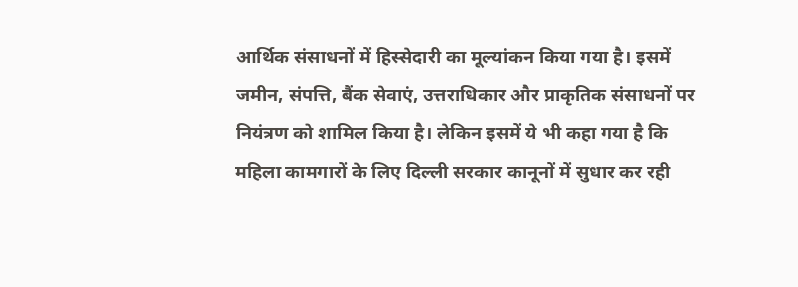आर्थिक संसाधनों में हिस्सेदारी का मूल्यांकन किया गया है। इसमें जमीन, संपत्ति, बैंक सेवाएं, उत्तराधिकार और प्राकृतिक संसाधनों पर नियंत्रण को शामिल किया है। लेकिन इसमें ये भी कहा गया है कि महिला कामगारों के लिए दिल्ली सरकार कानूनों में सुधार कर रही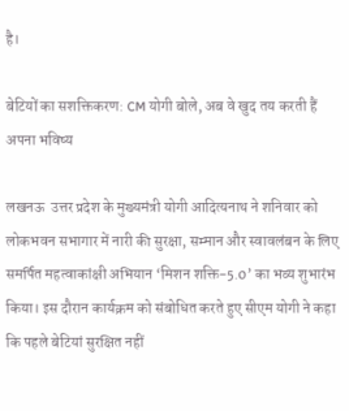है।

बेटियों का सशक्तिकरण: CM योगी बोले, अब वे खुद तय करती हैं अपना भविष्य

लखनऊ  उत्तर प्रदेश के मुख्यमंत्री योगी आदित्यनाथ ने शनिवार को लोकभवन सभागार में नारी की सुरक्षा, सम्मान और स्वावलंबन के लिए समर्पित महत्वाकांक्षी अभियान ‘मिशन शक्ति-5.0’ का भव्य शुभारंभ किया। इस दौरान कार्यक्रम को संबोधित करते हुए सीएम योगी ने कहा कि पहले बेटियां सुरक्षित नहीं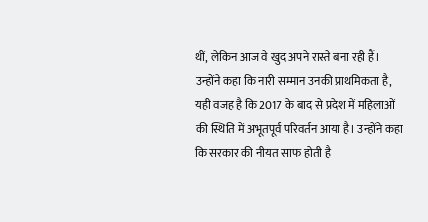थीं, लेकिन आज वे खुद अपने रास्ते बना रही हैं। उन्होंने कहा कि नारी सम्मान उनकी प्राथमिकता है, यही वजह है कि 2017 के बाद से प्रदेश में महिलाओं की स्थिति में अभूतपूर्व परिवर्तन आया है। उन्होंने कहा कि सरकार की नीयत साफ होती है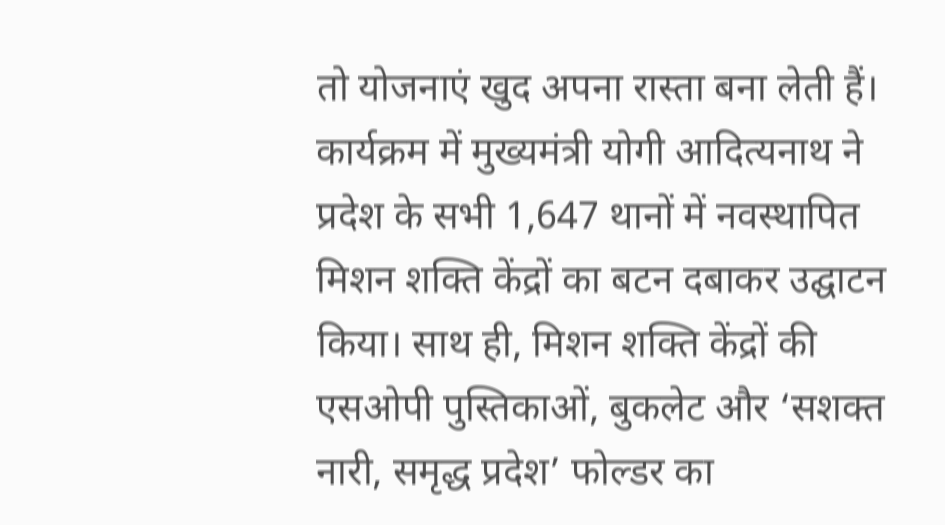तो योजनाएं खुद अपना रास्ता बना लेती हैं। कार्यक्रम में मुख्यमंत्री योगी आदित्यनाथ ने प्रदेश के सभी 1,647 थानों में नवस्थापित मिशन शक्ति केंद्रों का बटन दबाकर उद्घाटन किया। साथ ही, मिशन शक्ति केंद्रों की एसओपी पुस्तिकाओं, बुकलेट और ‘सशक्त नारी, समृद्ध प्रदेश’ फोल्डर का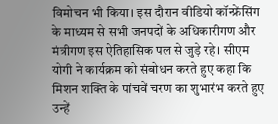विमोचन भी किया। इस दौरान वीडियो कॉन्फ्रेंसिंग के माध्यम से सभी जनपदों के अधिकारीगण और मंत्रीगण इस ऐतिहासिक पल से जुड़े रहे। सीएम योगी ने कार्यक्रम को संबोधन करते हुए कहा कि मिशन शक्ति के पांचवें चरण का शुभारंभ करते हुए उन्हें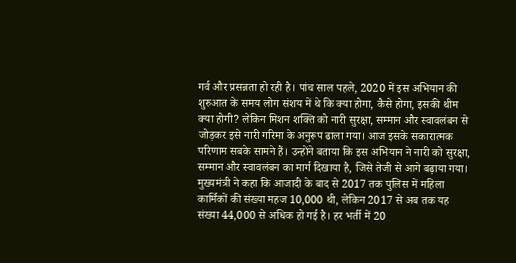गर्व और प्रसन्नता हो रही है। पांच साल पहले, 2020 में इस अभियान की शुरुआत के समय लोग संशय में थे कि क्या होगा, कैसे होगा, इसकी थीम क्या होगी? लेकिन मिशन शक्ति को नारी सुरक्षा, सम्मान और स्वावलंबन से जोड़कर इसे नारी गरिमा के अनुरूप ढाला गया। आज इसके सकारात्मक परिणाम सबके सामने हैं। उन्होंने बताया कि इस अभियान ने नारी को सुरक्षा, सम्मान और स्वावलंबन का मार्ग दिखाया है, जिसे तेजी से आगे बढ़ाया गया। मुख्यमंत्री ने कहा कि आजादी के बाद से 2017 तक पुलिस में महिला कार्मिकों की संख्या महज 10,000 थी, लेकिन 2017 से अब तक यह संख्या 44,000 से अधिक हो गई है। हर भर्ती में 20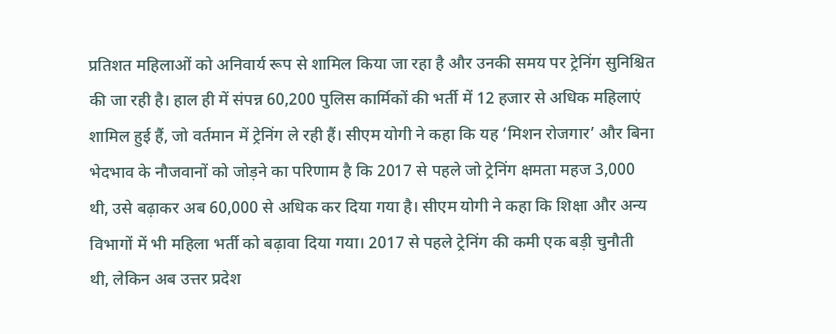प्रतिशत महिलाओं को अनिवार्य रूप से शामिल किया जा रहा है और उनकी समय पर ट्रेनिंग सुनिश्चित की जा रही है। हाल ही में संपन्न 60,200 पुलिस कार्मिकों की भर्ती में 12 हजार से अधिक महिलाएं शामिल हुई हैं, जो वर्तमान में ट्रेनिंग ले रही हैं। सीएम योगी ने कहा कि यह ‘मिशन रोजगार’ और बिना भेदभाव के नौजवानों को जोड़ने का परिणाम है कि 2017 से पहले जो ट्रेनिंग क्षमता महज 3,000 थी, उसे बढ़ाकर अब 60,000 से अधिक कर दिया गया है। सीएम योगी ने कहा कि शिक्षा और अन्य विभागों में भी महिला भर्ती को बढ़ावा दिया गया। 2017 से पहले ट्रेनिंग की कमी एक बड़ी चुनौती थी, लेकिन अब उत्तर प्रदेश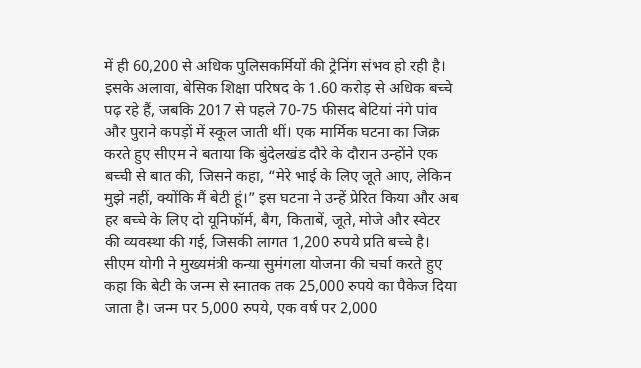में ही 60,200 से अधिक पुलिसकर्मियों की ट्रेनिंग संभव हो रही है। इसके अलावा, बेसिक शिक्षा परिषद के 1.60 करोड़ से अधिक बच्चे पढ़ रहे हैं, जबकि 2017 से पहले 70-75 फीसद बेटियां नंगे पांव और पुराने कपड़ों में स्कूल जाती थीं। एक मार्मिक घटना का जिक्र करते हुए सीएम ने बताया कि बुंदेलखंड दौरे के दौरान उन्होंने एक बच्ची से बात की, जिसने कहा, “मेरे भाई के लिए जूते आए, लेकिन मुझे नहीं, क्योंकि मैं बेटी हूं।” इस घटना ने उन्हें प्रेरित किया और अब हर बच्चे के लिए दो यूनिफॉर्म, बैग, किताबें, जूते, मोजे और स्वेटर की व्यवस्था की गई, जिसकी लागत 1,200 रुपये प्रति बच्चे है। सीएम योगी ने मुख्यमंत्री कन्या सुमंगला योजना की चर्चा करते हुए कहा कि बेटी के जन्म से स्नातक तक 25,000 रुपये का पैकेज दिया जाता है। जन्म पर 5,000 रुपये, एक वर्ष पर 2,000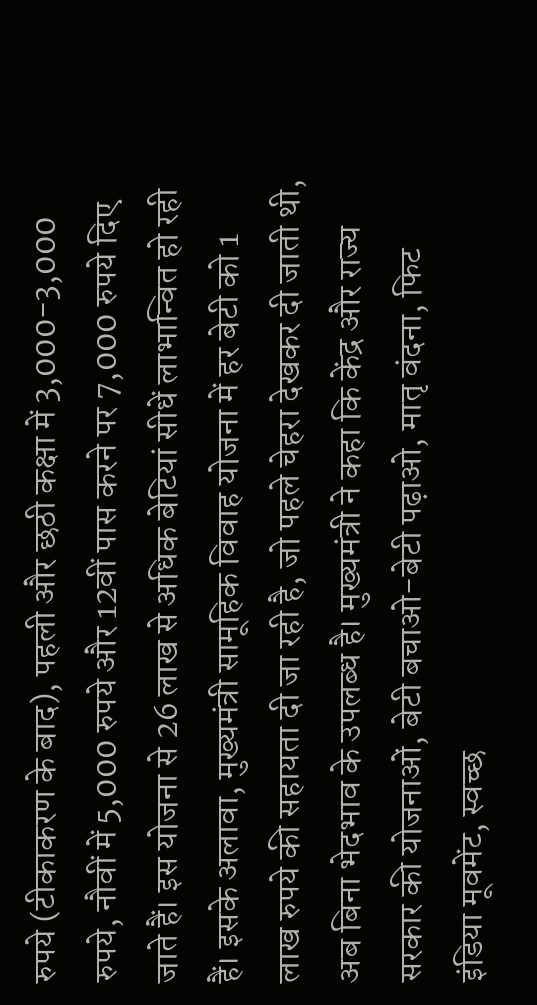रुपये (टीकाकरण के बाद), पहली और छठी कक्षा में 3,000-3,000 रुपये, नौवीं में 5,000 रुपये और 12वीं पास करने पर 7,000 रुपये दिए जाते हैं। इस योजना से 26 लाख से अधिक बेटियां सीधें लाभान्वित हो रही हैं। इसके अलावा, मुख्यमंत्री सामूहिक विवाह योजना में हर बेटी को 1 लाख रुपये की सहायता दी जा रही है, जो पहले चेहरा देखकर दी जाती थी, अब बिना भेदभाव के उपलब्ध है। मुख्यमंत्री ने कहा कि केंद्र और राज्य सरकार की योजनाओं, बेटी बचाओ-बेटी पढ़ाओ, मातृ वंदना, फिट इंडिया मूवमेंट, स्वच्छ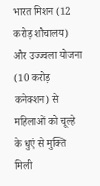भारत मिशन (12 करोड़ शौचालय) और उज्ज्वला योजना (10 करोड़ कनेक्शन) से महिलाओं को चूल्हे के धुएं से मुक्ति मिली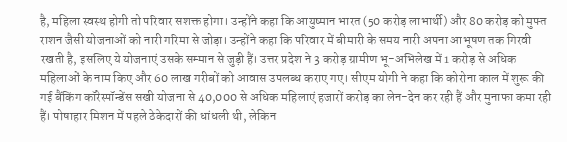है, महिला स्वस्थ होगी तो परिवार सशक्त होगा। उन्होंने कहा कि आयुष्मान भारत (50 करोड़ लाभार्थी) और 80 करोड़ को मुफ्त राशन जैसी योजनाओं को नारी गरिमा से जोड़ा। उन्होंने कहा कि परिवार में बीमारी के समय नारी अपना आभूषण तक गिरवी रखती है, इसलिए ये योजनाएं उसके सम्मान से जुड़ी हैं। उत्तर प्रदेश ने 3 करोड़ ग्रामीण भू-अभिलेख में 1 करोड़ से अधिक महिलाओं के नाम किए और 60 लाख गरीबों को आवास उपलब्ध कराए गए। सीएम योगी ने कहा कि कोरोना काल में शुरू की गई बैंकिंग कॉरेस्पॉन्डेंस सखी योजना से 40,000 से अधिक महिलाएं हजारों करोड़ का लेन-देन कर रही हैं और मुनाफा कमा रही हैं। पोषाहार मिशन में पहले ठेकेदारों की धांधली थी, लेकिन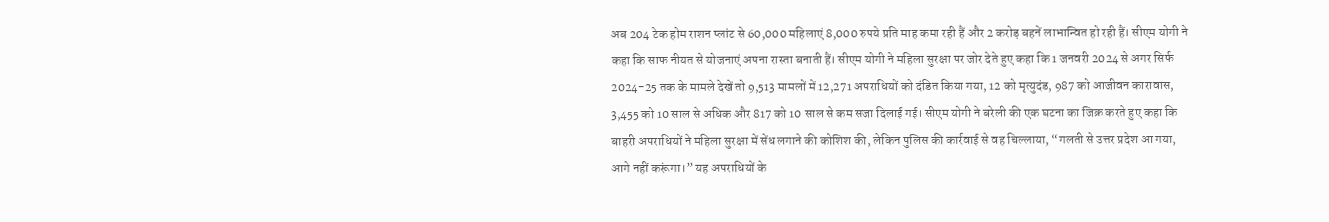अब 204 टेक होम राशन प्लांट से 60,000 महिलाएं 8,000 रुपये प्रति माह कमा रही हैं और 2 करोड़ बहनें लाभान्वित हो रही हैं। सीएम योगी ने कहा कि साफ नीयत से योजनाएं अपना रास्ता बनाती हैं। सीएम योगी ने महिला सुरक्षा पर जोर देते हुए कहा कि 1 जनवरी 2024 से अगर सिर्फ 2024-25 तक के मामले देखें तो 9,513 मामलों में 12,271 अपराधियों को दंडित किया गया, 12 को मृत्युदंड, 987 को आजीवन कारावास, 3,455 को 10 साल से अधिक और 817 को 10 साल से कम सजा दिलाई गई। सीएम योगी ने बरेली की एक घटना का जिक्र करते हुए कहा कि बाहरी अपराधियों ने महिला सुरक्षा में सेंध लगाने की कोशिश की, लेकिन पुलिस की कार्रवाई से वह चिल्लाया, “गलती से उत्तर प्रदेश आ गया, आगे नहीं करूंगा।” यह अपराधियों के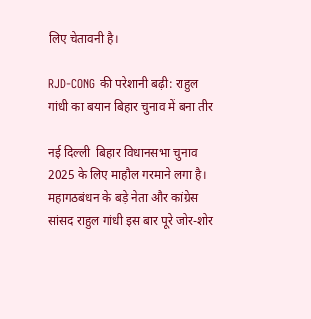लिए चेतावनी है।

RJD-CONG की परेशानी बढ़ी: राहुल गांधी का बयान बिहार चुनाव में बना तीर

नई दिल्ली  बिहार विधानसभा चुनाव 2025 के लिए माहौल गरमाने लगा है। महागठबंधन के बड़े नेता और कांग्रेस सांसद राहुल गांधी इस बार पूरे जोर-शोर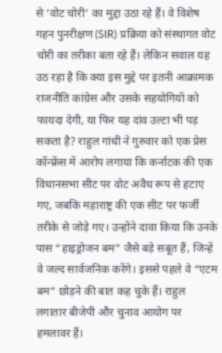से ‘वोट चोरी’ का मुद्दा उठा रहे हैं। वे विशेष गहन पुनरीक्षण (SIR) प्रक्रिया को संस्थागत वोट चोरी का तरीका बता रहे हैं। लेकिन सवाल यह उठ रहा है कि क्या इस मुद्दे पर इतनी आक्रामक राजनीति कांग्रेस और उसके सहयोगियों को फायदा देगी, या फिर यह दांव उल्टा भी पड़ सकता है? राहुल गांधी ने गुरुवार को एक प्रेस कॉन्फ्रेंस में आरोप लगाया कि कर्नाटक की एक विधानसभा सीट पर वोट अवैध रूप से हटाए गए, जबकि महाराष्ट्र की एक सीट पर फर्जी तरीके से जोड़े गए। उन्होंने दावा किया कि उनके पास “हाइड्रोजन बम” जैसे बड़े सबूत हैं, जिन्हें वे जल्द सार्वजनिक करेंगे। इससे पहले वे “एटम बम” छोड़ने की बात कह चुके हैं। राहुल लगातार बीजेपी और चुनाव आयोग पर हमलावर हैं।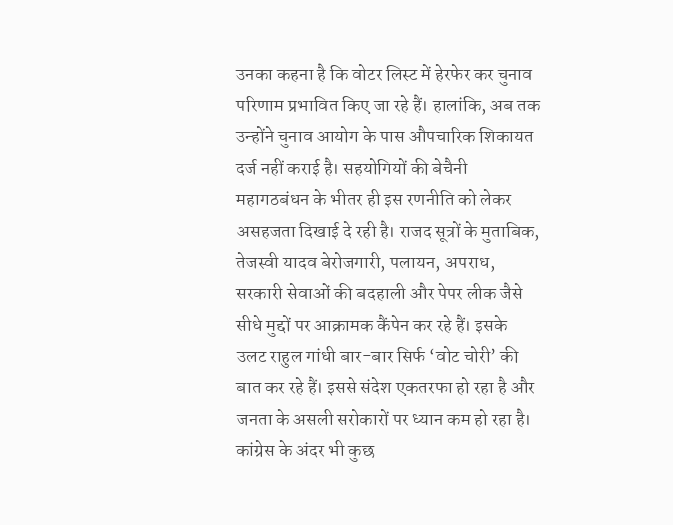उनका कहना है कि वोटर लिस्ट में हेरफेर कर चुनाव परिणाम प्रभावित किए जा रहे हैं। हालांकि, अब तक उन्होंने चुनाव आयोग के पास औपचारिक शिकायत दर्ज नहीं कराई है। सहयोगियों की बेचैनी महागठबंधन के भीतर ही इस रणनीति को लेकर असहजता दिखाई दे रही है। राजद सूत्रों के मुताबिक, तेजस्वी यादव बेरोजगारी, पलायन, अपराध, सरकारी सेवाओं की बदहाली और पेपर लीक जैसे सीधे मुद्दों पर आक्रामक कैंपेन कर रहे हैं। इसके उलट राहुल गांधी बार-बार सिर्फ ‘वोट चोरी’ की बात कर रहे हैं। इससे संदेश एकतरफा हो रहा है और जनता के असली सरोकारों पर ध्यान कम हो रहा है। कांग्रेस के अंदर भी कुछ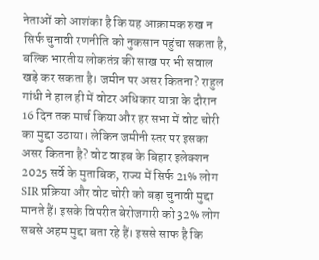नेताओं को आशंका है कि यह आक्रामक रुख न सिर्फ चुनावी रणनीति को नुकसान पहुंचा सकता है, बल्कि भारतीय लोकतंत्र की साख पर भी सवाल खड़े कर सकता है। जमीन पर असर कितना? राहुल गांधी ने हाल ही में वोटर अधिकार यात्रा के दौरान 16 दिन तक मार्च किया और हर सभा में वोट चोरी का मुद्दा उठाया। लेकिन जमीनी स्तर पर इसका असर कितना है? वोट वाइब के बिहार इलेक्शन 2025 सर्वे के मुताबिक, राज्य में सिर्फ 21% लोग SIR प्रक्रिया और वोट चोरी को बड़ा चुनावी मुद्दा मानते हैं। इसके विपरीत बेरोजगारी को 32% लोग सबसे अहम मुद्दा बता रहे हैं। इससे साफ है कि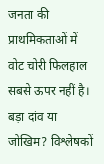जनता की प्राथमिकताओं में वोट चोरी फिलहाल सबसे ऊपर नहीं है। बड़ा दांव या जोखिम? विश्लेषकों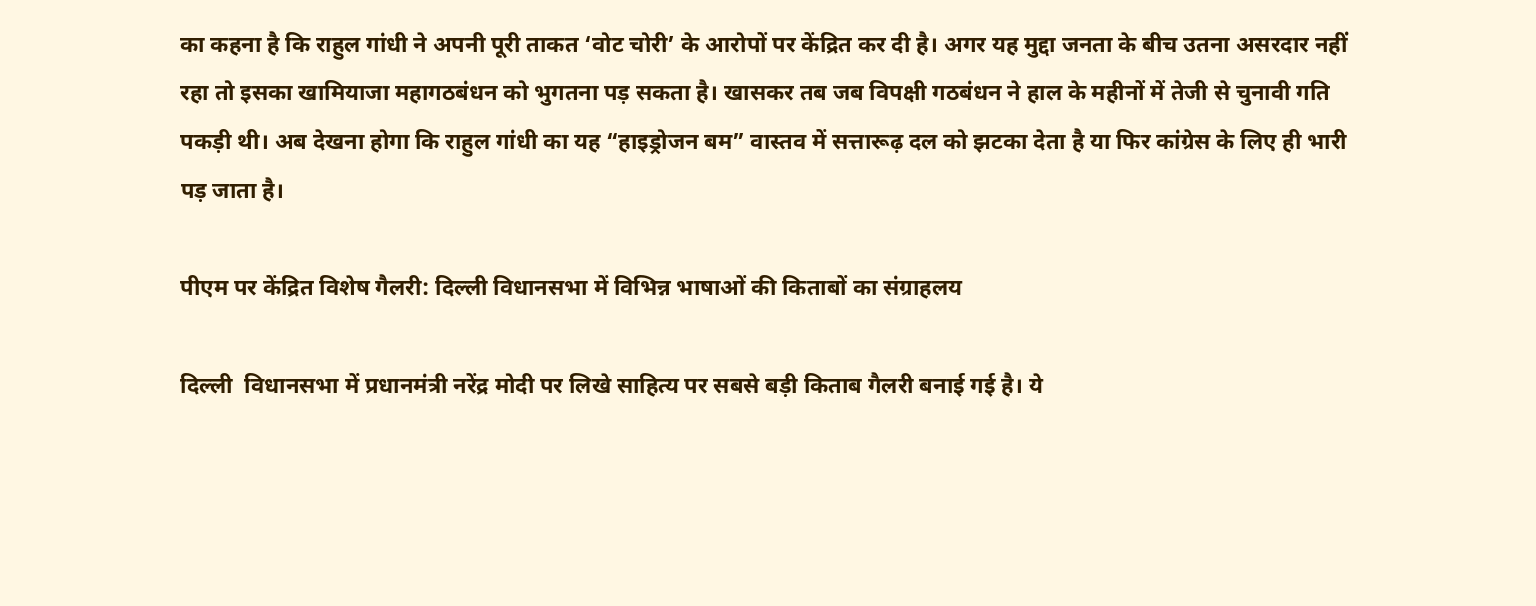का कहना है कि राहुल गांधी ने अपनी पूरी ताकत ‘वोट चोरी’ के आरोपों पर केंद्रित कर दी है। अगर यह मुद्दा जनता के बीच उतना असरदार नहीं रहा तो इसका खामियाजा महागठबंधन को भुगतना पड़ सकता है। खासकर तब जब विपक्षी गठबंधन ने हाल के महीनों में तेजी से चुनावी गति पकड़ी थी। अब देखना होगा कि राहुल गांधी का यह “हाइड्रोजन बम” वास्तव में सत्तारूढ़ दल को झटका देता है या फिर कांग्रेस के लिए ही भारी पड़ जाता है।

पीएम पर केंद्रित विशेष गैलरी: दिल्ली विधानसभा में विभिन्न भाषाओं की किताबों का संग्राहलय

दिल्ली  विधानसभा में प्रधानमंत्री नरेंद्र मोदी पर लिखे साहित्य पर सबसे बड़ी किताब गैलरी बनाई गई है। ये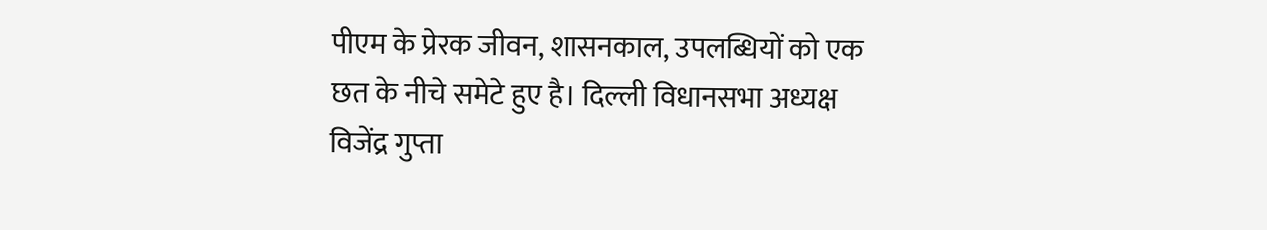पीएम के प्रेरक जीवन, शासनकाल, उपलब्धियों को एक छत के नीचे समेटे हुए है। दिल्ली विधानसभा अध्यक्ष विजेंद्र गुप्ता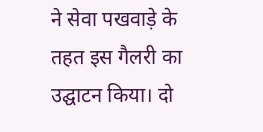ने सेवा पखवाड़े के तहत इस गैलरी का उद्घाटन किया। दो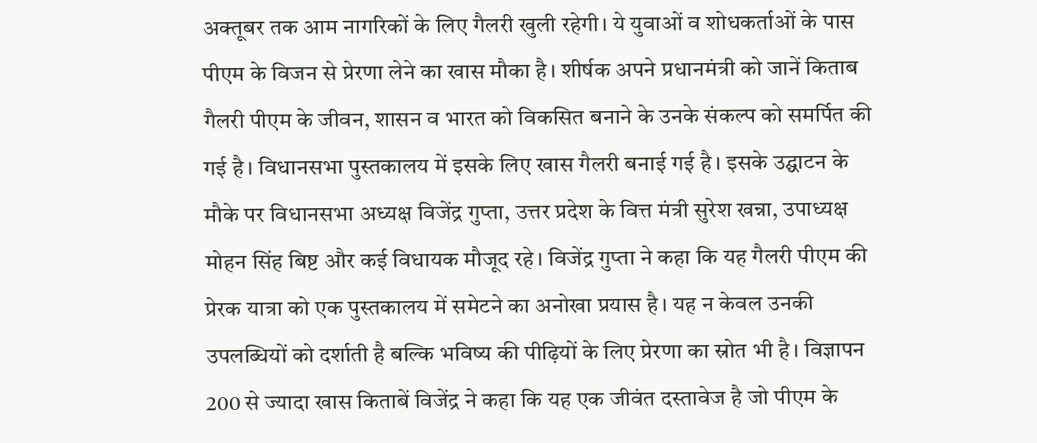अक्तूबर तक आम नागरिकों के लिए गैलरी खुली रहेगी। ये युवाओं व शोधकर्ताओं के पास पीएम के विजन से प्रेरणा लेने का खास मौका है। शीर्षक अपने प्रधानमंत्री को जानें किताब गैलरी पीएम के जीवन, शासन व भारत को विकसित बनाने के उनके संकल्प को समर्पित की गई है। विधानसभा पुस्तकालय में इसके लिए खास गैलरी बनाई गई है। इसके उद्घाटन के मौके पर विधानसभा अध्यक्ष विजेंद्र गुप्ता, उत्तर प्रदेश के वित्त मंत्री सुरेश खन्ना, उपाध्यक्ष मोहन सिंह बिष्ट और कई विधायक मौजूद रहे। विजेंद्र गुप्ता ने कहा कि यह गैलरी पीएम की प्रेरक यात्रा को एक पुस्तकालय में समेटने का अनोखा प्रयास है। यह न केवल उनकी उपलब्धियों को दर्शाती है बल्कि भविष्य की पीढ़ियों के लिए प्रेरणा का स्रोत भी है। विज्ञापन 200 से ज्यादा खास किताबें विजेंद्र ने कहा कि यह एक जीवंत दस्तावेज है जो पीएम के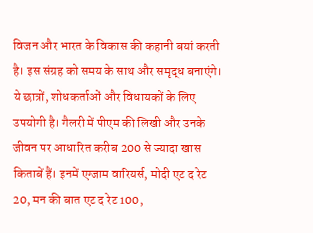विजन और भारत के विकास की कहानी बयां करती है। इस संग्रह को समय के साथ और समृद्ध बनाएंगे। ये छात्रों, शोधकर्ताओं और विधायकों के लिए उपयोगी है। गैलरी में पीएम की लिखी और उनके जीवन पर आधारित करीब 200 से ज्यादा खास किताबें हैं। इनमें एग्जाम वारियर्स, मोदी एट द रेट 20, मन की बात एट द रेट 100,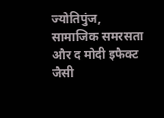ज्योतिपुंज, सामाजिक समरसता और द मोदी इफैक्ट जैसी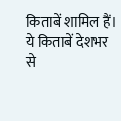किताबें शामिल हैं। ये किताबें देशभर से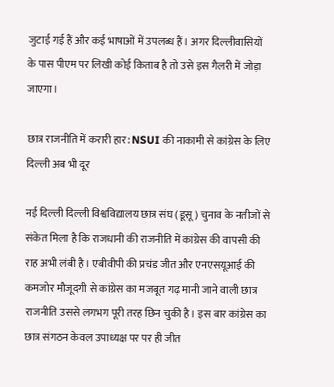जुटाई गई हैं और कई भाषाओं में उपलब्ध हैं। अगर दिल्लीवासियों के पास पीएम पर लिखी कोई किताब है तो उसे इस गैलरी में जोड़ा जाएगा।

छात्र राजनीति में करारी हार: NSUI की नाकामी से कांग्रेस के लिए दिल्ली अब भी दूर

नई दिल्ली दिल्ली विश्वविद्यालय छात्र संघ (डूसू) चुनाव के नतीजों से संकेत मिला है कि राजधानी की राजनीति में कांग्रेस की वापसी की राह अभी लंबी है। एबीवीपी की प्रचंड जीत और एनएसयूआई की कमजोर मौजूदगी से कांग्रेस का मजबूत गढ़ मानी जाने वाली छात्र राजनीति उससे लगभग पूरी तरह छिन चुकी है। इस बार कांग्रेस का छात्र संगठन केवल उपाध्यक्ष पर पर ही जीत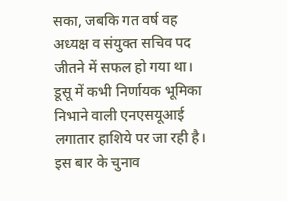सका, जबकि गत वर्ष वह अध्यक्ष व संयुक्त सचिव पद जीतने में सफल हो गया था। डूसू में कभी निर्णायक भूमिका निभाने वाली एनएसयूआई लगातार हाशिये पर जा रही है। इस बार के चुनाव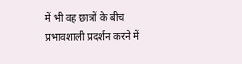में भी वह छात्रों के बीच प्रभावशाली प्रदर्शन करने में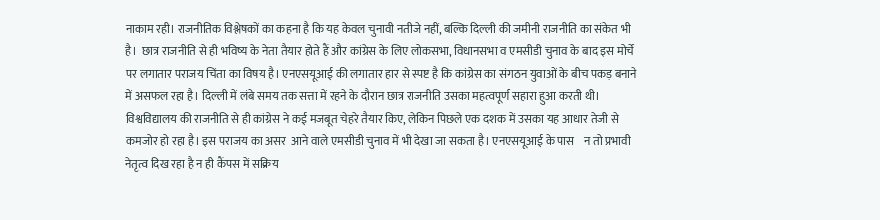नाकाम रही। राजनीतिक विश्लेषकों का कहना है कि यह केवल चुनावी नतीजे नहीं, बल्कि दिल्ली की जमीनी राजनीति का संकेत भी है।  छात्र राजनीति से ही भविष्य के नेता तैयार होते हैं और कांग्रेस के लिए लोकसभा, विधानसभा व एमसीडी चुनाव के बाद इस मोर्चे पर लगातार पराजय चिंता का विषय है। एनएसयूआई की लगातार हार से स्पष्ट है कि कांग्रेस का संगठन युवाओं के बीच पकड़ बनाने में असफल रहा है। दिल्ली में लंबे समय तक सत्ता में रहने के दौरान छात्र राजनीति उसका महत्वपूर्ण सहारा हुआ करती थी। विश्वविद्यालय की राजनीति से ही कांग्रेस ने कई मजबूत चेहरे तैयार किए, लेकिन पिछले एक दशक में उसका यह आधार तेजी से कमजोर हो रहा है। इस पराजय का असर  आने वाले एमसीडी चुनाव में भी देखा जा सकता है। एनएसयूआई के पास    न तो प्रभावी नेतृत्व दिख रहा है न ही कैंपस में सक्रिय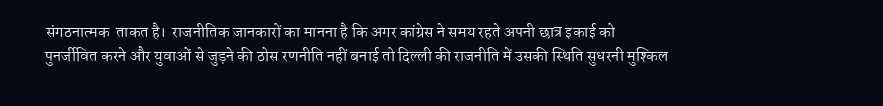संगठनात्मक  ताकत है।  राजनीतिक जानकारों का मानना है कि अगर कांग्रेस ने समय रहते अपनी छात्र इकाई को पुनर्जीवित करने और युवाओं से जुड़ने की ठोस रणनीति नहीं बनाई तो दिल्ली की राजनीति में उसकी स्थिति सुधरनी मुश्किल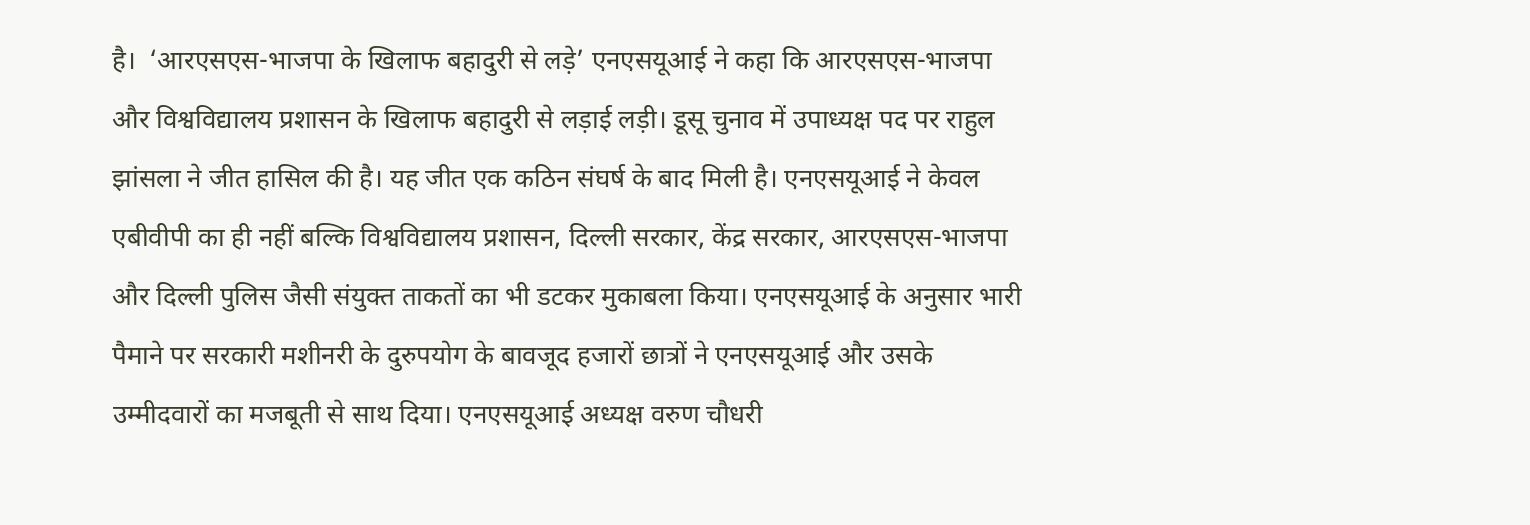है।  ‘आरएसएस-भाजपा के खिलाफ बहादुरी से लड़े’ एनएसयूआई ने कहा कि आरएसएस-भाजपा और विश्वविद्यालय प्रशासन के खिलाफ बहादुरी से लड़ाई लड़ी। डूसू चुनाव में उपाध्यक्ष पद पर राहुल झांसला ने जीत हासिल की है। यह जीत एक कठिन संघर्ष के बाद मिली है। एनएसयूआई ने केवल एबीवीपी का ही नहीं बल्कि विश्वविद्यालय प्रशासन, दिल्ली सरकार, केंद्र सरकार, आरएसएस-भाजपा और दिल्ली पुलिस जैसी संयुक्त ताकतों का भी डटकर मुकाबला किया। एनएसयूआई के अनुसार भारी पैमाने पर सरकारी मशीनरी के दुरुपयोग के बावजूद हजारों छात्रों ने एनएसयूआई और उसके उम्मीदवारों का मजबूती से साथ दिया। एनएसयूआई अध्यक्ष वरुण चौधरी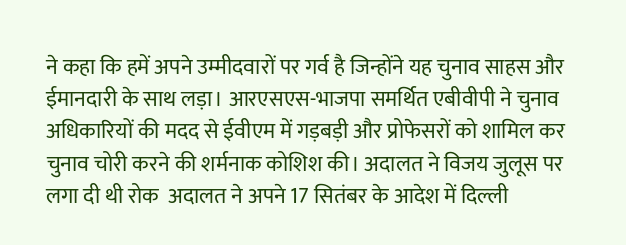ने कहा कि हमें अपने उम्मीदवारों पर गर्व है जिन्होंने यह चुनाव साहस और ईमानदारी के साथ लड़ा। आरएसएस-भाजपा समर्थित एबीवीपी ने चुनाव अधिकारियों की मदद से ईवीएम में गड़बड़ी और प्रोफेसरों को शामिल कर चुनाव चोरी करने की शर्मनाक कोशिश की। अदालत ने विजय जुलूस पर लगा दी थी रोक  अदालत ने अपने 17 सितंबर के आदेश में दिल्ली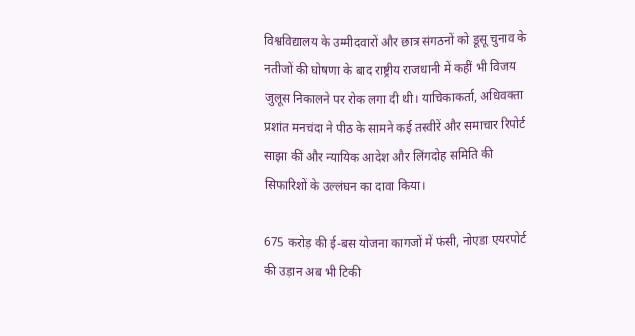विश्वविद्यालय के उम्मीदवारों और छात्र संगठनों को डूसू चुनाव के नतीजों की घोषणा के बाद राष्ट्रीय राजधानी में कहीं भी विजय जुलूस निकालने पर रोक लगा दी थी। याचिकाकर्ता, अधिवक्ता प्रशांत मनचंदा ने पीठ के सामने कई तस्वीरें और समाचार रिपोर्ट साझा कीं और न्यायिक आदेश और लिंगदोह समिति की सिफारिशों के उल्लंघन का दावा किया।

675 करोड़ की ई-बस योजना कागजों में फंसी, नोएडा एयरपोर्ट की उड़ान अब भी टिकी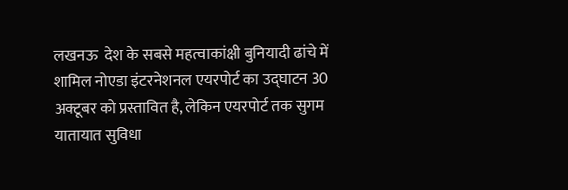लखनऊ  देश के सबसे महत्वाकांक्षी बुनियादी ढांचे में शामिल नोएडा इंटरनेशनल एयरपोर्ट का उद्घाटन 30 अक्टूबर को प्रस्तावित है, लेकिन एयरपोर्ट तक सुगम यातायात सुविधा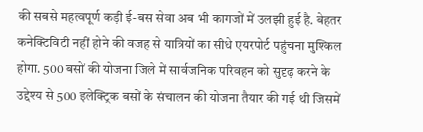की सबसे महत्वपूर्ण कड़ी ई-बस सेवा अब भी कागजों में उलझी हुई है. बेहतर कनेक्टिविटी नहीं होने की वजह से यात्रियों का सीधे एयरपोर्ट पहुंचना मुश्किल होगा. 500 बसों की योजना जिले में सार्वजनिक परिवहन को सुदृढ़ करने के उद्देश्य से 500 इलेक्ट्रिक बसों के संचालन की योजना तैयार की गई थी जिसमें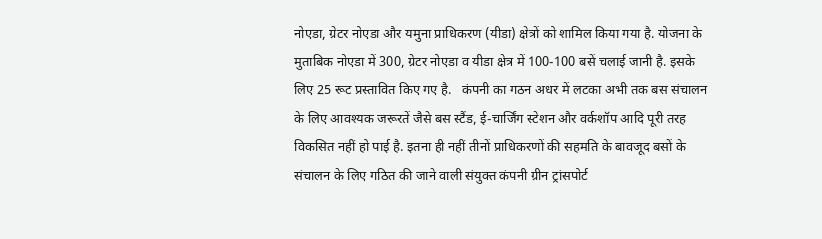नोएडा, ग्रेटर नोएडा और यमुना प्राधिकरण (यीडा) क्षेत्रों को शामिल किया गया है. योजना के मुताबिक नोएडा में 300, ग्रेटर नोएडा व यीडा क्षेत्र में 100-100 बसें चलाई जानी है. इसके लिए 25 रूट प्रस्तावित किए गए है.   कंपनी का गठन अधर में लटका अभी तक बस संचालन के लिए आवश्यक जरूरतें जैसे बस स्टैंड, ई-चार्जिंग स्टेशन और वर्कशॉप आदि पूरी तरह विकसित नहीं हो पाई है. इतना ही नहीं तीनों प्राधिकरणों की सहमति के बावजूद बसों के संचालन के लिए गठित की जाने वाली संयुक्त कंपनी ग्रीन ट्रांसपोर्ट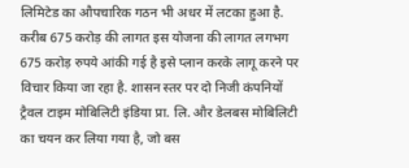लिमिटेड का औपचारिक गठन भी अधर में लटका हुआ है. करीब 675 करोड़ की लागत इस योजना की लागत लगभग 675 करोड़ रुपये आंकी गई है इसे प्लान करके लागू करने पर विचार किया जा रहा है. शासन स्तर पर दो निजी कंपनियों ट्रैवल टाइम मोबिलिटी इंडिया प्रा. लि. और डेलबस मोबिलिटी का चयन कर लिया गया है, जो बस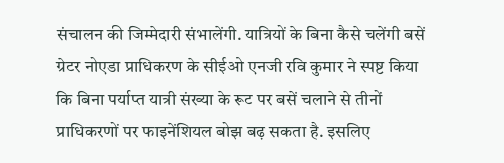संचालन की जिम्मेदारी संभालेंगी. यात्रियों के बिना कैसे चलेंगी बसें ग्रेटर नोएडा प्राधिकरण के सीईओ एनजी रवि कुमार ने स्पष्ट किया कि बिना पर्याप्त यात्री संख्या के रूट पर बसें चलाने से तीनों प्राधिकरणों पर फाइनेंशियल बोझ बढ़ सकता है. इसलिए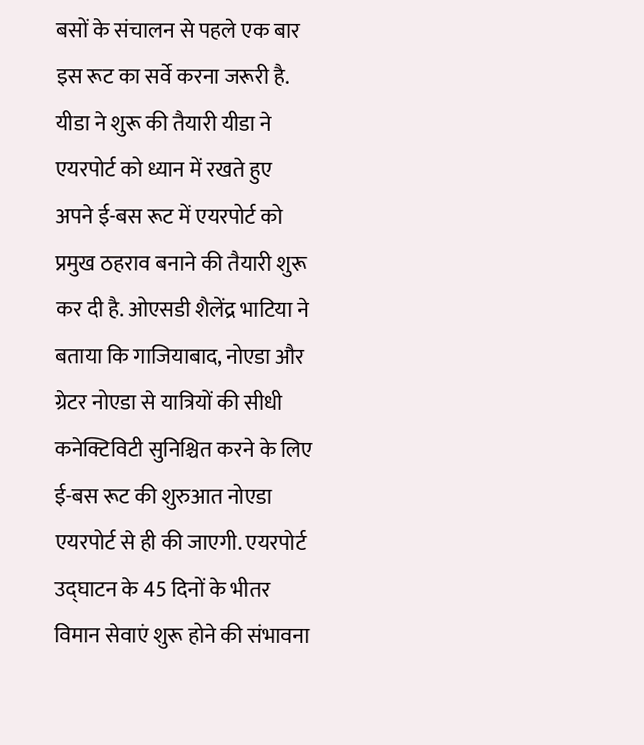बसों के संचालन से पहले एक बार इस रूट का सर्वे करना जरूरी है. यीडा ने शुरू की तैयारी यीडा ने एयरपोर्ट को ध्यान में रखते हुए अपने ई-बस रूट में एयरपोर्ट को प्रमुख ठहराव बनाने की तैयारी शुरू कर दी है. ओएसडी शैलेंद्र भाटिया ने बताया कि गाजियाबाद, नोएडा और ग्रेटर नोएडा से यात्रियों की सीधी कनेक्टिविटी सुनिश्चित करने के लिए ई-बस रूट की शुरुआत नोएडा एयरपोर्ट से ही की जाएगी. एयरपोर्ट उद्घाटन के 45 दिनों के भीतर विमान सेवाएं शुरू होने की संभावना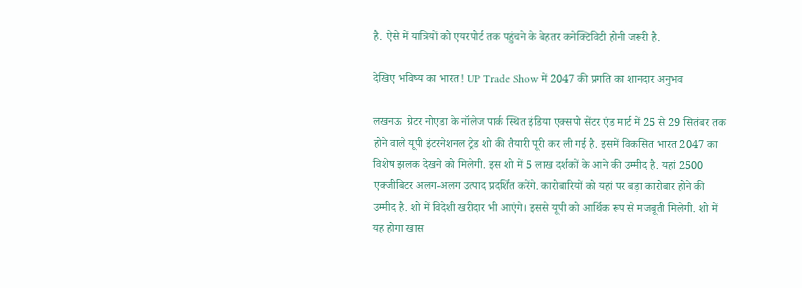है. ऐसे में यात्रियों को एयरपोर्ट तक पहुंचने के बेहतर कनेक्टिविटी होनी जरूरी है.

देखिए भविष्य का भारत! UP Trade Show में 2047 की प्रगति का शानदार अनुभव

लखनऊ  ग्रेटर नोएडा के नॉलेज पार्क स्थित इंडिया एक्सपो सेंटर एंड मार्ट में 25 से 29 सितंबर तक होने वाले यूपी इंटरनेशनल ट्रेड शो की तैयारी पूरी कर ली गई है. इसमें विकसित भारत 2047 का विशेष झलक देखने को मिलेगी. इस शो में 5 लाख दर्शकों के आने की उम्मीद है. यहां 2500 एक्जीबिटर अलग-अलग उत्पाद प्रदर्शित करेंगे. कारोबारियों को यहां पर बड़ा कारोबार होने की उम्मीद है. शो में विदेशी खरीदार भी आएंगे। इससे यूपी को आर्थिक रूप से मजबूती मिलेगी. शो में यह होगा खास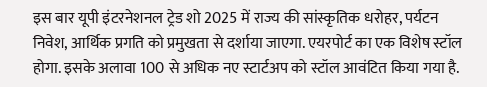इस बार यूपी इंटरनेशनल ट्रेड शो 2025 में राज्य की सांस्कृतिक धरोहर, पर्यटन निवेश, आर्थिक प्रगति को प्रमुखता से दर्शाया जाएगा. एयरपोर्ट का एक विशेष स्टॉल होगा. इसके अलावा 100 से अधिक नए स्टार्टअप को स्टॉल आवंटित किया गया है.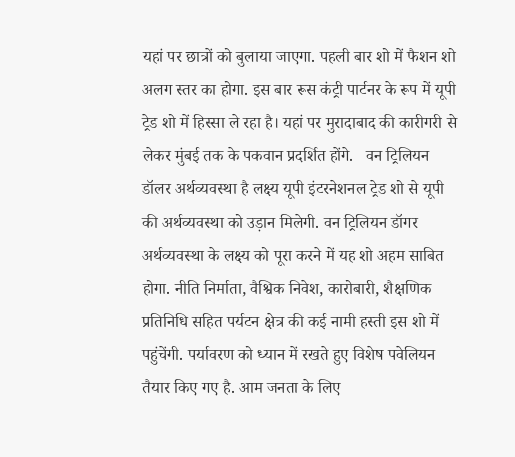यहां पर छात्रों को बुलाया जाएगा. पहली बार शो में फैशन शो अलग स्तर का होगा. इस बार रूस कंट्री पार्टनर के रूप में यूपी ट्रेड शो में हिस्सा ले रहा है। यहां पर मुरादाबाद की कारीगरी से लेकर मुंबई तक के पकवान प्रदर्शित होंगे.   वन ट्रिलियन डॉलर अर्थव्यवस्था है लक्ष्य यूपी इंटरनेशनल ट्रेड शो से यूपी की अर्थव्यवस्था को उड़ान मिलेगी. वन ट्रिलियन डॉगर अर्थव्यवस्था के लक्ष्य को पूरा करने में यह शो अहम साबित होगा. नीति निर्माता, वैश्विक निवेश, कारोबारी, शैक्षणिक प्रतिनिधि सहित पर्यटन क्षेत्र की कई नामी हस्ती इस शो में पहुंचेंगी. पर्यावरण को ध्यान में रखते हुए विशेष पवेलियन तैयार किए गए है. आम जनता के लिए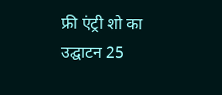फ्री एंट्री शो का उद्घाटन 25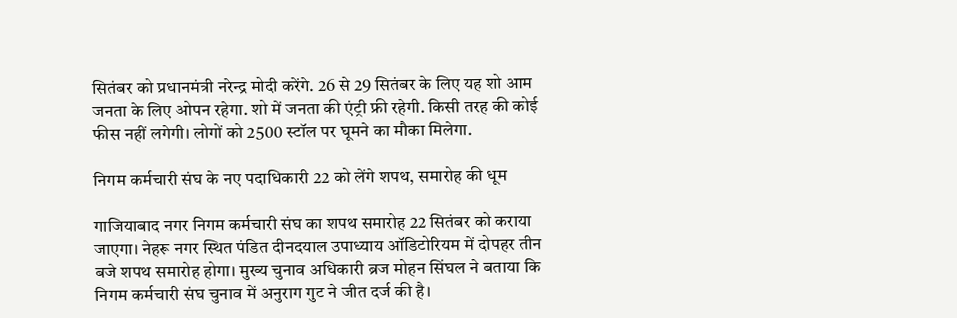सितंबर को प्रधानमंत्री नरेन्द्र मोदी करेंगे. 26 से 29 सितंबर के लिए यह शो आम जनता के लिए ओपन रहेगा. शो में जनता की एंट्री फ्री रहेगी. किसी तरह की कोई फीस नहीं लगेगी। लोगों को 2500 स्टॉल पर घूमने का मौका मिलेगा.

निगम कर्मचारी संघ के नए पदाधिकारी 22 को लेंगे शपथ, समारोह की धूम

गाजियाबाद नगर निगम कर्मचारी संघ का शपथ समारोह 22 सितंबर को कराया जाएगा। नेहरू नगर स्थित पंडित दीनदयाल उपाध्याय ऑडिटोरियम में दोपहर तीन बजे शपथ समारोह होगा। मुख्य चुनाव अधिकारी ब्रज मोहन सिंघल ने बताया कि निगम कर्मचारी संघ चुनाव में अनुराग गुट ने जीत दर्ज की है।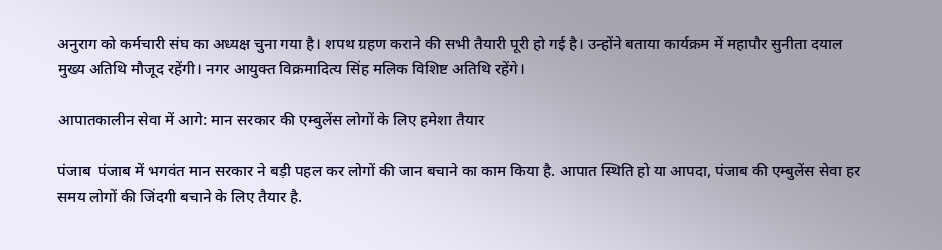अनुराग को कर्मचारी संघ का अध्यक्ष चुना गया है। शपथ ग्रहण कराने की सभी तैयारी पूरी हो गई है। उन्होंने बताया कार्यक्रम में महापौर सुनीता दयाल मुख्य अतिथि मौजूद रहेंगी। नगर आयुक्त विक्रमादित्य सिंह मलिक विशिष्ट अतिथि रहेंगे।

आपातकालीन सेवा में आगे: मान सरकार की एम्बुलेंस लोगों के लिए हमेशा तैयार

पंजाब  पंजाब में भगवंत मान सरकार ने बड़ी पहल कर लोगों की जान बचाने का काम किया है. आपात स्थिति हो या आपदा, पंजाब की एम्बुलेंस सेवा हर समय लोगों की जिंदगी बचाने के लिए तैयार है.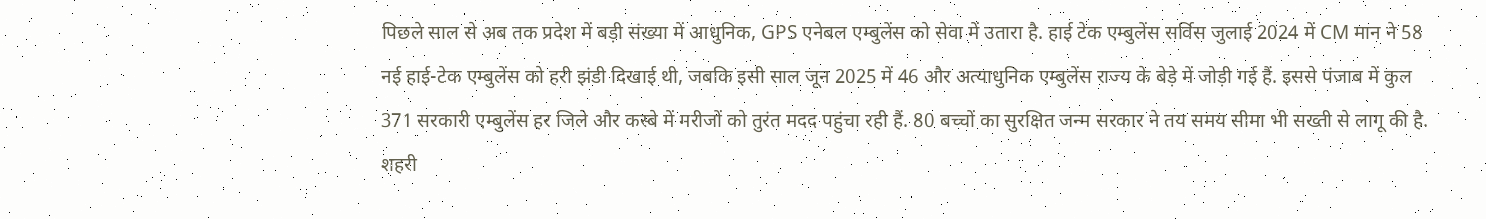पिछले साल से अब तक प्रदेश में बड़ी संख्या में आधुनिक, GPS एनेबल एम्बुलेंस को सेवा में उतारा है. हाई टेक एम्बुलेंस सर्विस जुलाई 2024 में CM मान ने 58 नई हाई-टेक एम्बुलेंस को हरी झंडी दिखाई थी, जबकि इसी साल जून 2025 में 46 और अत्याधुनिक एम्बुलेंस राज्य के बेड़े में जोड़ी गई हैं. इससे पंजाब में कुल 371 सरकारी एम्बुलेंस हर जिले और कस्बे में मरीजों को तुरंत मदद पहुंचा रही हैं. 80 बच्चों का सुरक्षित जन्म सरकार ने तय समय सीमा भी सख्ती से लागू की है. शहरी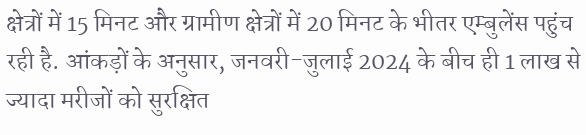क्षेत्रों में 15 मिनट और ग्रामीण क्षेत्रों में 20 मिनट के भीतर एम्बुलेंस पहुंच रही है. आंकड़ों के अनुसार, जनवरी-जुलाई 2024 के बीच ही 1 लाख से ज्यादा मरीजों को सुरक्षित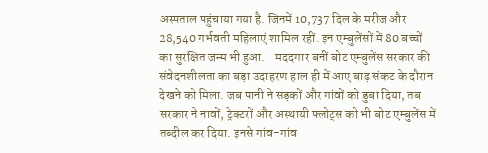अस्पताल पहुंचाया गया है. जिनमें 10,737 दिल के मरीज और 28,540 गर्भवती महिलाएं शामिल रहीं. इन एम्बुलेंसों में 80 बच्चों का सुरक्षित जन्म भी हुआ.    मददगार बनीं बोट एम्बुलेंस सरकार की संवेदनशीलता का बड़ा उदाहरण हाल ही में आए बाढ़ संकट के दौरान देखने को मिला. जब पानी ने सड़कों और गांवों को डुबा दिया, तब सरकार ने नावों, ट्रेक्टरों और अस्थायी फ्लोट्स को भी बोट एम्बुलेंस में तब्दील कर दिया. इनसे गांव-गांव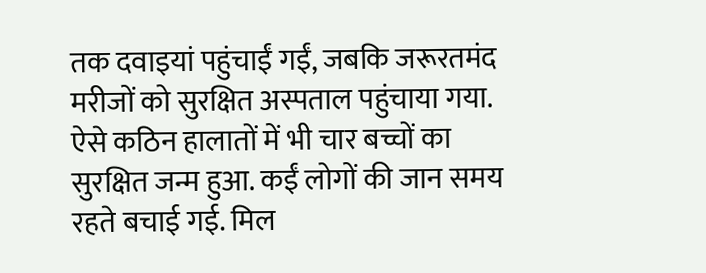तक दवाइयां पहुंचाईं गईं, जबकि जरूरतमंद मरीजों को सुरक्षित अस्पताल पहुंचाया गया. ऐसे कठिन हालातों में भी चार बच्चों का सुरक्षित जन्म हुआ. कईं लोगों की जान समय रहते बचाई गई. मिल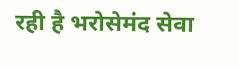रही है भरोसेमंद सेवा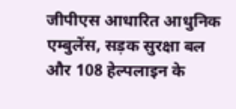जीपीएस आधारित आधुनिक एम्बुलेंस, सड़क सुरक्षा बल और 108 हेल्पलाइन के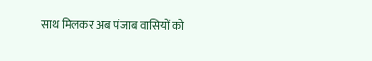साथ मिलकर अब पंजाब वासियों को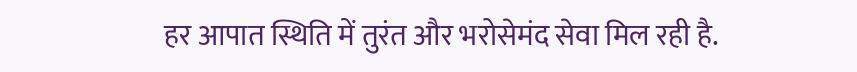हर आपात स्थिति में तुरंत और भरोसेमंद सेवा मिल रही है.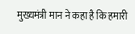मुख्यमंत्री मान ने कहा है कि हमारी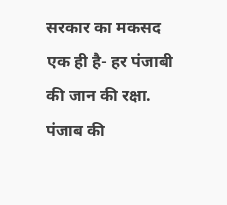सरकार का मकसद एक ही है- हर पंजाबी की जान की रक्षा. पंजाब की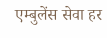एम्बुलेंस सेवा हर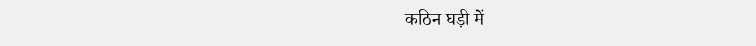कठिन घड़ी में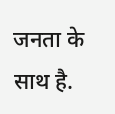जनता के साथ है.